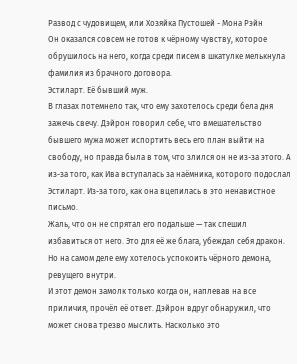Развод с чудовищем, или Хозяйка Пустошей - Мона Рэйн
Он оказался совсем не готов к чёрному чувству, которое обрушилось на него, когда среди писем в шкатулке мелькнула фамилия из брачного договора.
Эстиларт. Её бывший муж.
В глазах потемнело так, что ему захотелось среди бела дня зажечь свечу. Дэйрон говорил себе, что вмешательство бывшего мужа может испортить весь его план выйти на свободу, но правда была в том, что злился он не из-за этого. А из-за того, как Ива вступалась за наёмника, которого подослал Эстиларт. Из-за того, как она вцепилась в это ненавистное письмо.
Жаль, что он не спрятал его подальше — так спешил избавиться от него. Это для её же блага, убеждал себя дракон. Но на самом деле ему хотелось успокоить чёрного демона, ревущего внутри.
И этот демон замолк только когда он, наплевав на все приличия, прочёл её ответ. Дэйрон вдруг обнаружил, что может снова трезво мыслить. Насколько это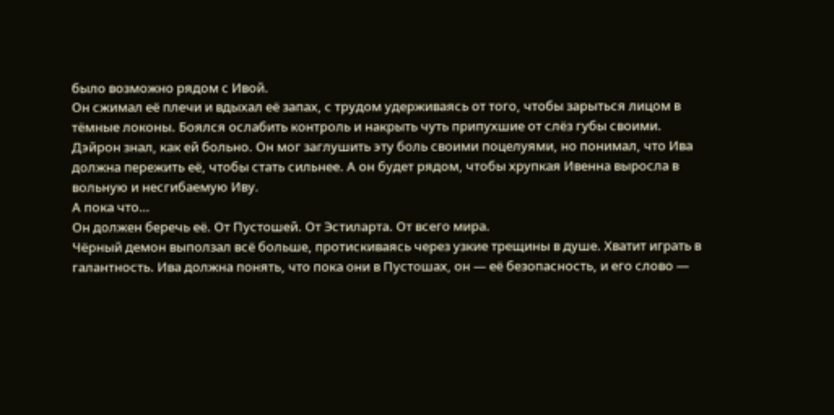было возможно рядом с Ивой.
Он сжимал её плечи и вдыхал её запах, с трудом удерживаясь от того, чтобы зарыться лицом в тёмные локоны. Боялся ослабить контроль и накрыть чуть припухшие от слёз губы своими.
Дэйрон знал, как ей больно. Он мог заглушить эту боль своими поцелуями, но понимал, что Ива должна пережить её, чтобы стать сильнее. А он будет рядом, чтобы хрупкая Ивенна выросла в вольную и несгибаемую Иву.
А пока что…
Он должен беречь её. От Пустошей. От Эстиларта. От всего мира.
Чёрный демон выползал всё больше, протискиваясь через узкие трещины в душе. Хватит играть в галантность. Ива должна понять, что пока они в Пустошах, он — её безопасность, и его слово —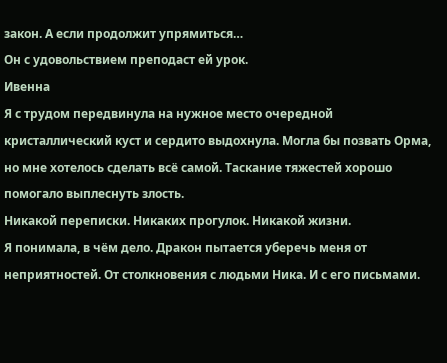закон. А если продолжит упрямиться…
Он с удовольствием преподаст ей урок.
Ивенна
Я с трудом передвинула на нужное место очередной кристаллический куст и сердито выдохнула. Могла бы позвать Орма, но мне хотелось сделать всё самой. Таскание тяжестей хорошо помогало выплеснуть злость.
Никакой переписки. Никаких прогулок. Никакой жизни.
Я понимала, в чём дело. Дракон пытается уберечь меня от неприятностей. От столкновения с людьми Ника. И с его письмами.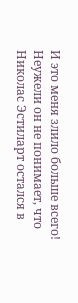И это меня злило больше всего!
Неужели он не понимает, что Николас Эстиларт остался в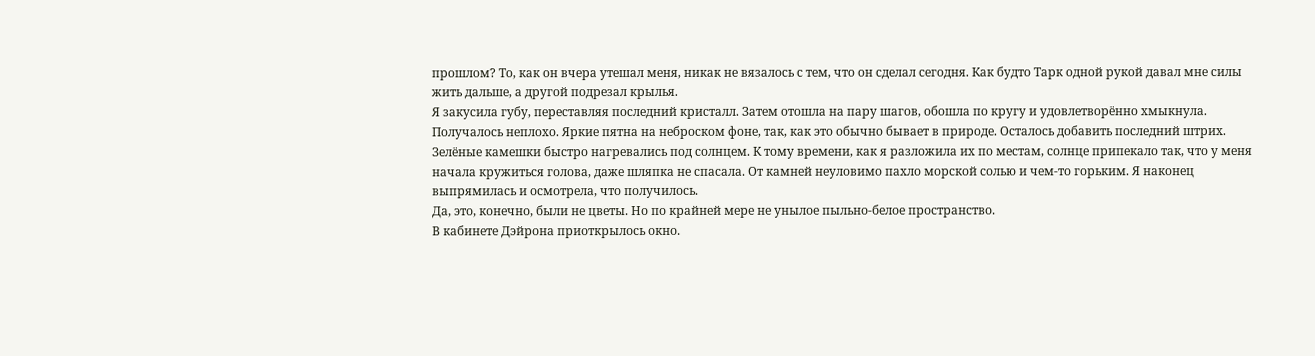прошлом? То, как он вчера утешал меня, никак не вязалось с тем, что он сделал сегодня. Как будто Тарк одной рукой давал мне силы жить дальше, а другой подрезал крылья.
Я закусила губу, переставляя последний кристалл. Затем отошла на пару шагов, обошла по кругу и удовлетворённо хмыкнула. Получалось неплохо. Яркие пятна на неброском фоне, так, как это обычно бывает в природе. Осталось добавить последний штрих.
Зелёные камешки быстро нагревались под солнцем. К тому времени, как я разложила их по местам, солнце припекало так, что у меня начала кружиться голова, даже шляпка не спасала. От камней неуловимо пахло морской солью и чем-то горьким. Я наконец выпрямилась и осмотрела, что получилось.
Да, это, конечно, были не цветы. Но по крайней мере не унылое пыльно-белое пространство.
В кабинете Дэйрона приоткрылось окно.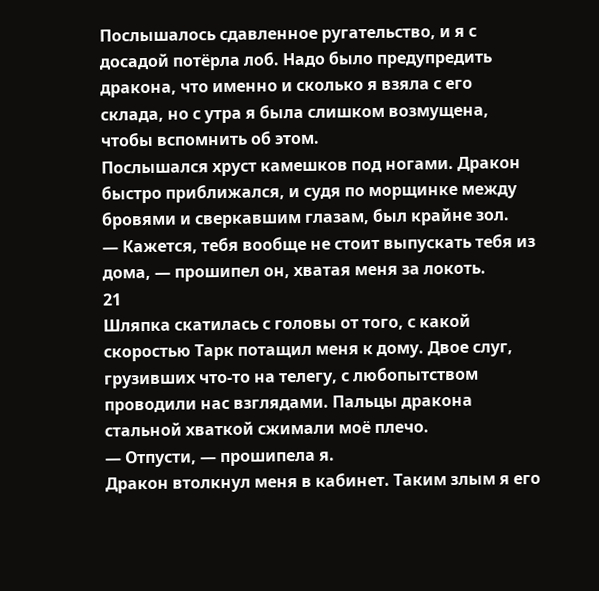Послышалось сдавленное ругательство, и я с досадой потёрла лоб. Надо было предупредить дракона, что именно и сколько я взяла с его склада, но с утра я была слишком возмущена, чтобы вспомнить об этом.
Послышался хруст камешков под ногами. Дракон быстро приближался, и судя по морщинке между бровями и сверкавшим глазам, был крайне зол.
— Кажется, тебя вообще не стоит выпускать тебя из дома, — прошипел он, хватая меня за локоть.
21
Шляпка скатилась с головы от того, с какой скоростью Тарк потащил меня к дому. Двое слуг, грузивших что-то на телегу, с любопытством проводили нас взглядами. Пальцы дракона стальной хваткой сжимали моё плечо.
— Отпусти, — прошипела я.
Дракон втолкнул меня в кабинет. Таким злым я его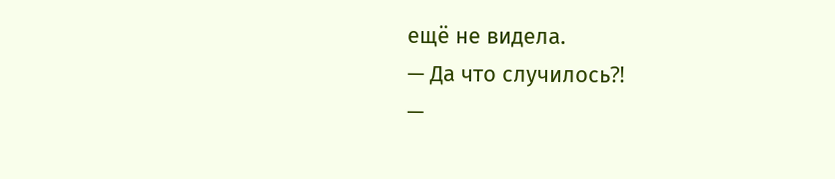ещё не видела.
— Да что случилось⁈
—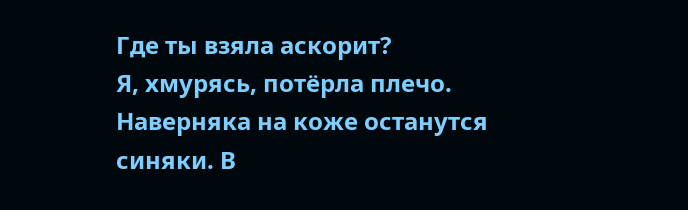Где ты взяла аскорит?
Я, хмурясь, потёрла плечо. Наверняка на коже останутся синяки. В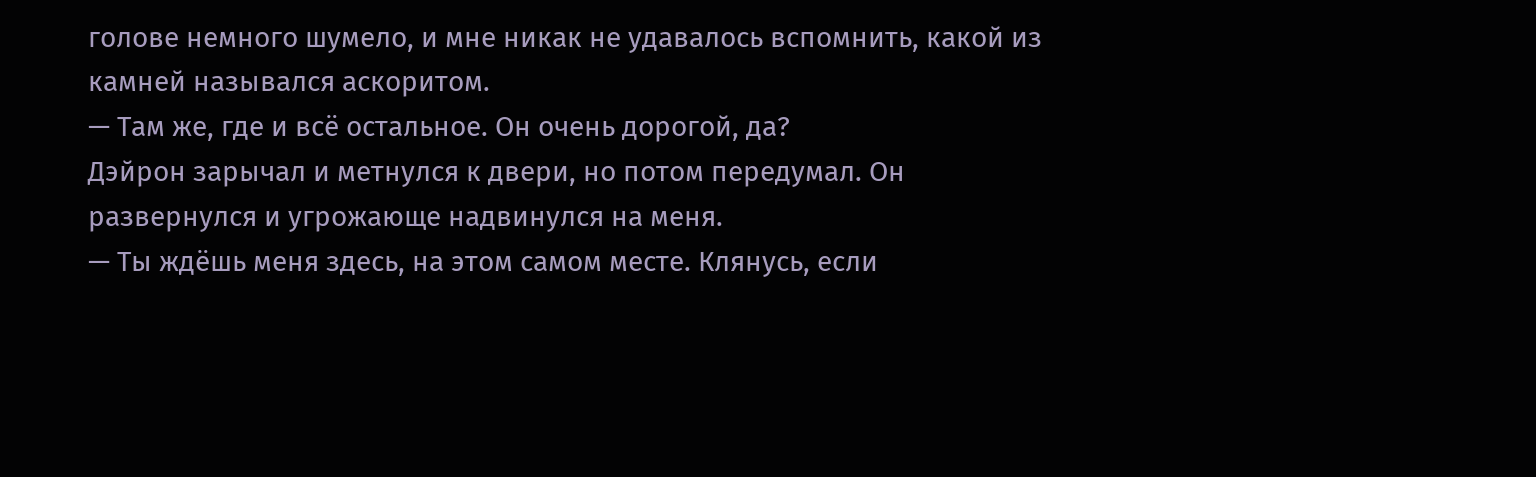голове немного шумело, и мне никак не удавалось вспомнить, какой из камней назывался аскоритом.
— Там же, где и всё остальное. Он очень дорогой, да?
Дэйрон зарычал и метнулся к двери, но потом передумал. Он развернулся и угрожающе надвинулся на меня.
— Ты ждёшь меня здесь, на этом самом месте. Клянусь, если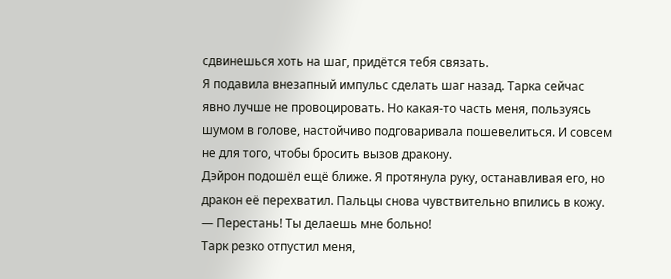сдвинешься хоть на шаг, придётся тебя связать.
Я подавила внезапный импульс сделать шаг назад. Тарка сейчас явно лучше не провоцировать. Но какая-то часть меня, пользуясь шумом в голове, настойчиво подговаривала пошевелиться. И совсем не для того, чтобы бросить вызов дракону.
Дэйрон подошёл ещё ближе. Я протянула руку, останавливая его, но дракон её перехватил. Пальцы снова чувствительно впились в кожу.
— Перестань! Ты делаешь мне больно!
Тарк резко отпустил меня,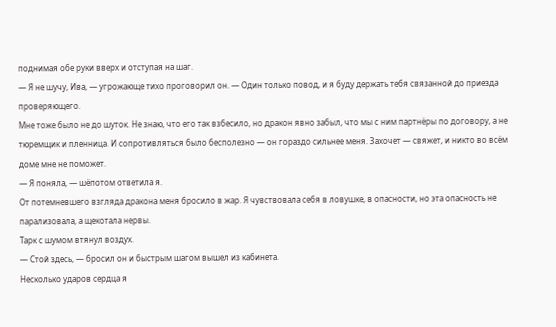поднимая обе руки вверх и отступая на шаг.
— Я не шучу, Ива, — угрожающе тихо проговорил он. — Один только повод, и я буду держать тебя связанной до приезда проверяющего.
Мне тоже было не до шуток. Не знаю, что его так взбесило, но дракон явно забыл, что мы с ним партнёры по договору, а не тюремщик и пленница. И сопротивляться было бесполезно — он гораздо сильнее меня. Захочет — свяжет, и никто во всём доме мне не поможет.
— Я поняла, — шёпотом ответила я.
От потемневшего взгляда дракона меня бросило в жар. Я чувствовала себя в ловушке, в опасности, но эта опасность не парализовала, а щекотала нервы.
Тарк с шумом втянул воздух.
— Стой здесь, — бросил он и быстрым шагом вышел из кабинета.
Несколько ударов сердца я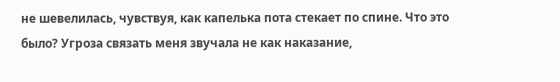не шевелилась, чувствуя, как капелька пота стекает по спине. Что это было? Угроза связать меня звучала не как наказание,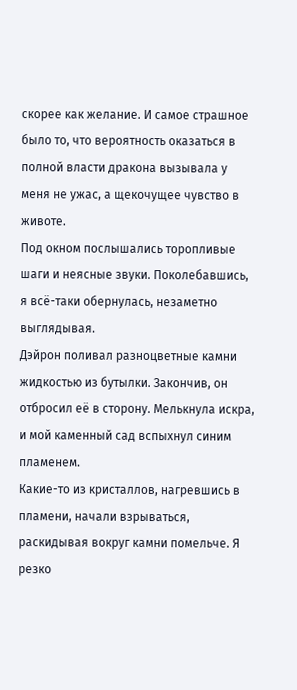скорее как желание. И самое страшное было то, что вероятность оказаться в полной власти дракона вызывала у меня не ужас, а щекочущее чувство в животе.
Под окном послышались торопливые шаги и неясные звуки. Поколебавшись, я всё-таки обернулась, незаметно выглядывая.
Дэйрон поливал разноцветные камни жидкостью из бутылки. Закончив, он отбросил её в сторону. Мелькнула искра, и мой каменный сад вспыхнул синим пламенем.
Какие-то из кристаллов, нагревшись в пламени, начали взрываться, раскидывая вокруг камни помельче. Я резко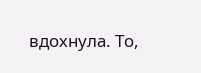вдохнула. То,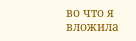во что я вложила